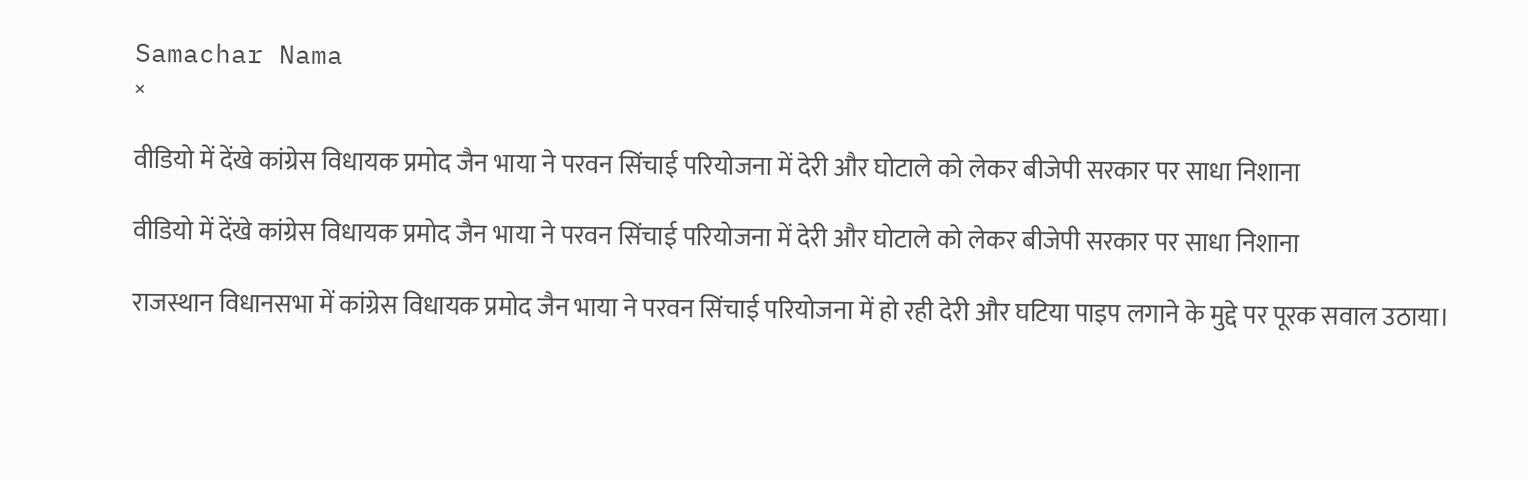Samachar Nama
×

वीडियो में देंखे कांग्रेस विधायक प्रमोद जैन भाया ने परवन सिंचाई परियोजना में देरी और घोटाले को लेकर बीजेपी सरकार पर साधा निशाना

वीडियो में देंखे कांग्रेस विधायक प्रमोद जैन भाया ने परवन सिंचाई परियोजना में देरी और घोटाले को लेकर बीजेपी सरकार पर साधा निशाना

राजस्थान विधानसभा में कांग्रेस विधायक प्रमोद जैन भाया ने परवन सिंचाई परियोजना में हो रही देरी और घटिया पाइप लगाने के मुद्दे पर पूरक सवाल उठाया।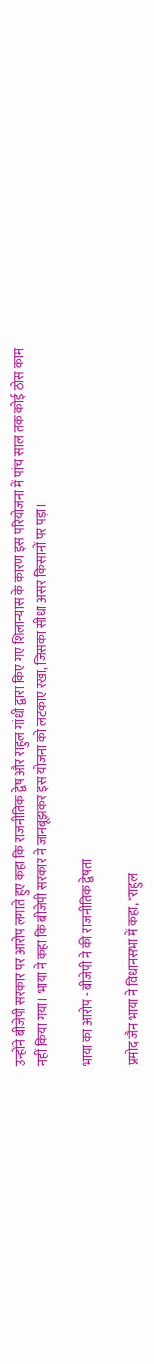उन्होंने बीजेपी सरकार पर आरोप लगाते हुए कहा कि राजनीतिक द्वेष और राहुल गांधी द्वारा किए गए शिलान्यास के कारण इस परियोजना में पांच साल तक कोई ठोस काम नहीं किया गया। भाया ने कहा कि बीजेपी सरकार ने जानबूझकर इस योजना को लटकाए रखा, जिसका सीधा असर किसानों पर पड़ा।

भाया का आरोप - बीजेपी ने की राजनीतिक द्वेषता

प्रमोद जैन भाया ने विधानसभा में कहा, "राहुल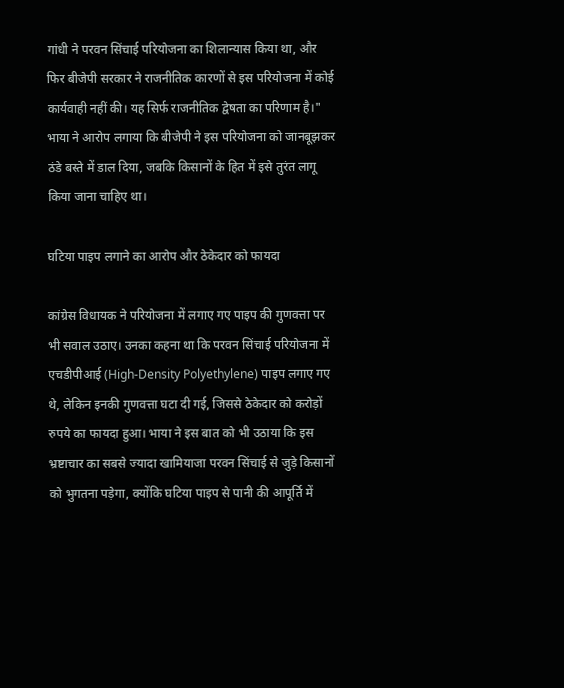गांधी ने परवन सिंचाई परियोजना का शिलान्यास किया था, और फिर बीजेपी सरकार ने राजनीतिक कारणों से इस परियोजना में कोई कार्यवाही नहीं की। यह सिर्फ राजनीतिक द्वेषता का परिणाम है।" भाया ने आरोप लगाया कि बीजेपी ने इस परियोजना को जानबूझकर ठंडे बस्ते में डाल दिया, जबकि किसानों के हित में इसे तुरंत लागू किया जाना चाहिए था।

घटिया पाइप लगाने का आरोप और ठेकेदार को फायदा

कांग्रेस विधायक ने परियोजना में लगाए गए पाइप की गुणवत्ता पर भी सवाल उठाए। उनका कहना था कि परवन सिंचाई परियोजना में एचडीपीआई (High-Density Polyethylene) पाइप लगाए गए थे, लेकिन इनकी गुणवत्ता घटा दी गई, जिससे ठेकेदार को करोड़ों रुपये का फायदा हुआ। भाया ने इस बात को भी उठाया कि इस भ्रष्टाचार का सबसे ज्यादा खामियाजा परवन सिंचाई से जुड़े किसानों को भुगतना पड़ेगा, क्योंकि घटिया पाइप से पानी की आपूर्ति में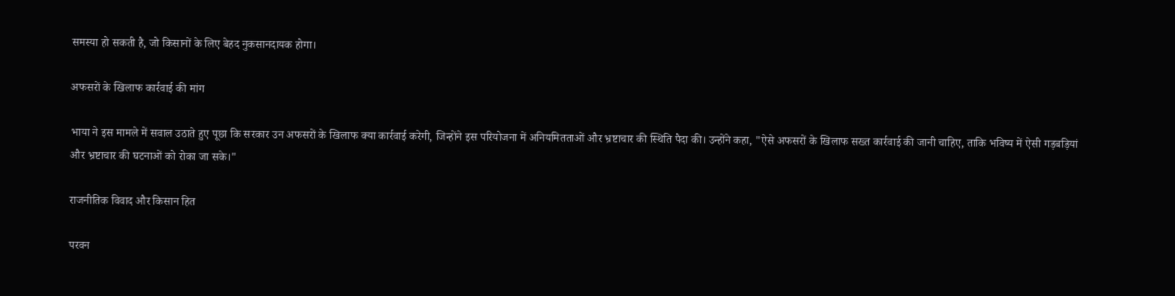समस्या हो सकती है, जो किसानों के लिए बेहद नुकसानदायक होगा।

अफसरों के खिलाफ कार्रवाई की मांग

भाया ने इस मामले में सवाल उठाते हुए पूछा कि सरकार उन अफसरों के खिलाफ क्या कार्रवाई करेगी, जिन्होंने इस परियोजना में अनियमितताओं और भ्रष्टाचार की स्थिति पैदा की। उन्होंने कहा, "ऐसे अफसरों के खिलाफ सख्त कार्रवाई की जानी चाहिए, ताकि भविष्य में ऐसी गड़बड़ियां और भ्रष्टाचार की घटनाओं को रोका जा सके।"

राजनीतिक विवाद और किसान हित

परवन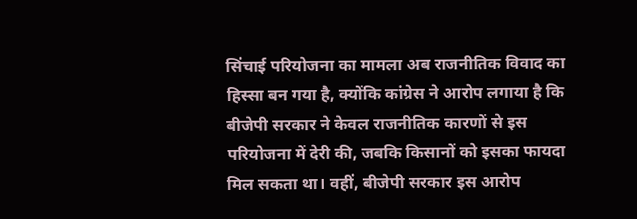सिंचाई परियोजना का मामला अब राजनीतिक विवाद का हिस्सा बन गया है, क्योंकि कांग्रेस ने आरोप लगाया है कि बीजेपी सरकार ने केवल राजनीतिक कारणों से इस परियोजना में देरी की, जबकि किसानों को इसका फायदा मिल सकता था। वहीं, बीजेपी सरकार इस आरोप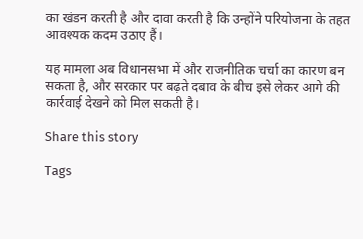का खंडन करती है और दावा करती है कि उन्होंने परियोजना के तहत आवश्यक कदम उठाए हैं।

यह मामला अब विधानसभा में और राजनीतिक चर्चा का कारण बन सकता है, और सरकार पर बढ़ते दबाव के बीच इसे लेकर आगे की कार्रवाई देखने को मिल सकती है।

Share this story

Tags